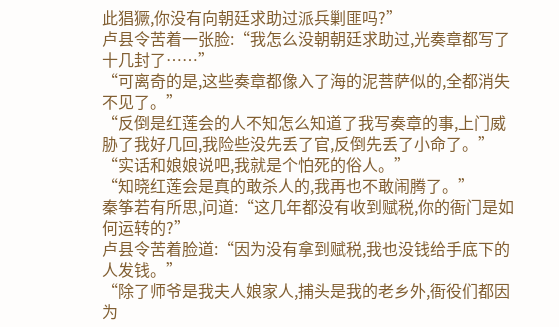此猖獗,你没有向朝廷求助过派兵剿匪吗?”
卢县令苦着一张脸:“我怎么没朝朝廷求助过,光奏章都写了十几封了……”
“可离奇的是,这些奏章都像入了海的泥菩萨似的,全都消失不见了。”
“反倒是红莲会的人不知怎么知道了我写奏章的事,上门威胁了我好几回,我险些没先丢了官,反倒先丢了小命了。”
“实话和娘娘说吧,我就是个怕死的俗人。”
“知晓红莲会是真的敢杀人的,我再也不敢闹腾了。”
秦筝若有所思,问道:“这几年都没有收到赋税,你的衙门是如何运转的?”
卢县令苦着脸道:“因为没有拿到赋税,我也没钱给手底下的人发钱。”
“除了师爷是我夫人娘家人,捕头是我的老乡外,衙役们都因为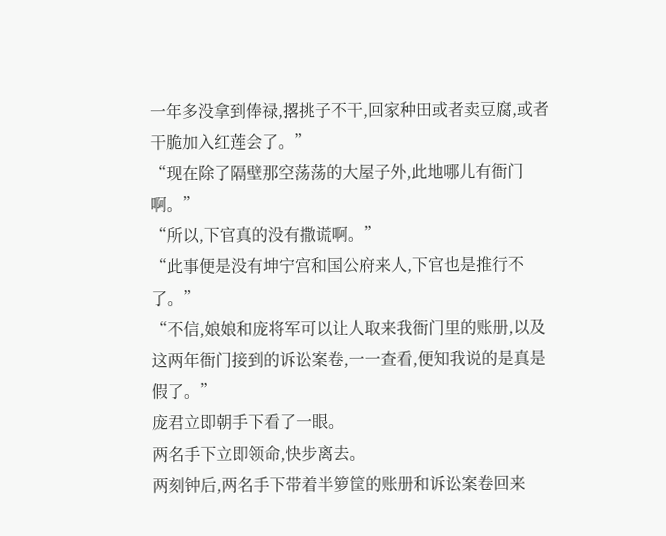一年多没拿到俸禄,撂挑子不干,回家种田或者卖豆腐,或者干脆加入红莲会了。”
“现在除了隔壁那空荡荡的大屋子外,此地哪儿有衙门啊。”
“所以,下官真的没有撒谎啊。”
“此事便是没有坤宁宫和国公府来人,下官也是推行不了。”
“不信,娘娘和庞将军可以让人取来我衙门里的账册,以及这两年衙门接到的诉讼案卷,一一查看,便知我说的是真是假了。”
庞君立即朝手下看了一眼。
两名手下立即领命,快步离去。
两刻钟后,两名手下带着半箩筐的账册和诉讼案卷回来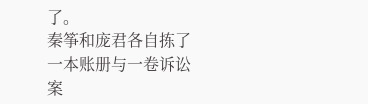了。
秦筝和庞君各自拣了一本账册与一卷诉讼案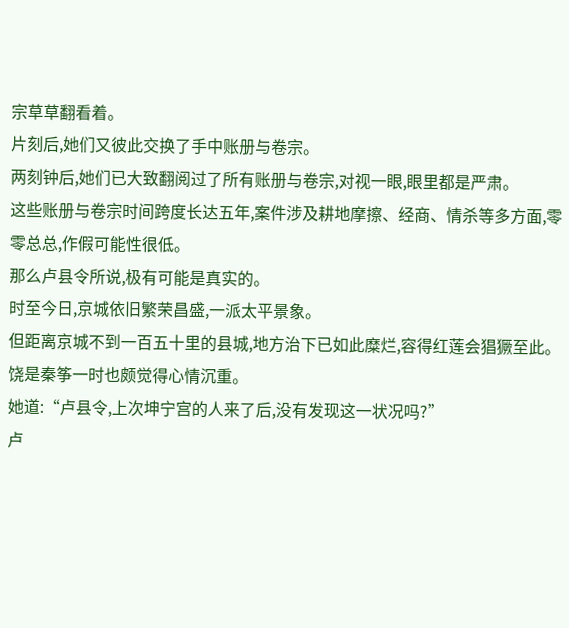宗草草翻看着。
片刻后,她们又彼此交换了手中账册与卷宗。
两刻钟后,她们已大致翻阅过了所有账册与卷宗,对视一眼,眼里都是严肃。
这些账册与卷宗时间跨度长达五年,案件涉及耕地摩擦、经商、情杀等多方面,零零总总,作假可能性很低。
那么卢县令所说,极有可能是真实的。
时至今日,京城依旧繁荣昌盛,一派太平景象。
但距离京城不到一百五十里的县城,地方治下已如此糜烂,容得红莲会猖獗至此。
饶是秦筝一时也颇觉得心情沉重。
她道:“卢县令,上次坤宁宫的人来了后,没有发现这一状况吗?”
卢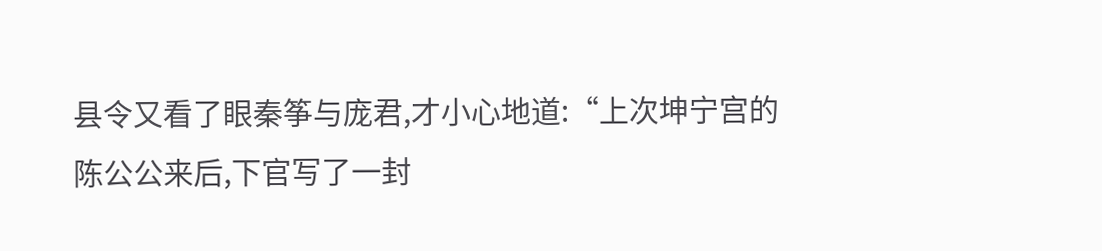县令又看了眼秦筝与庞君,才小心地道:“上次坤宁宫的陈公公来后,下官写了一封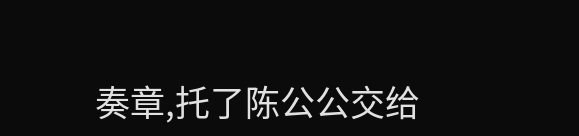奏章,托了陈公公交给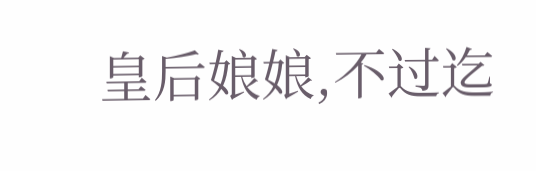皇后娘娘,不过迄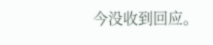今没收到回应。